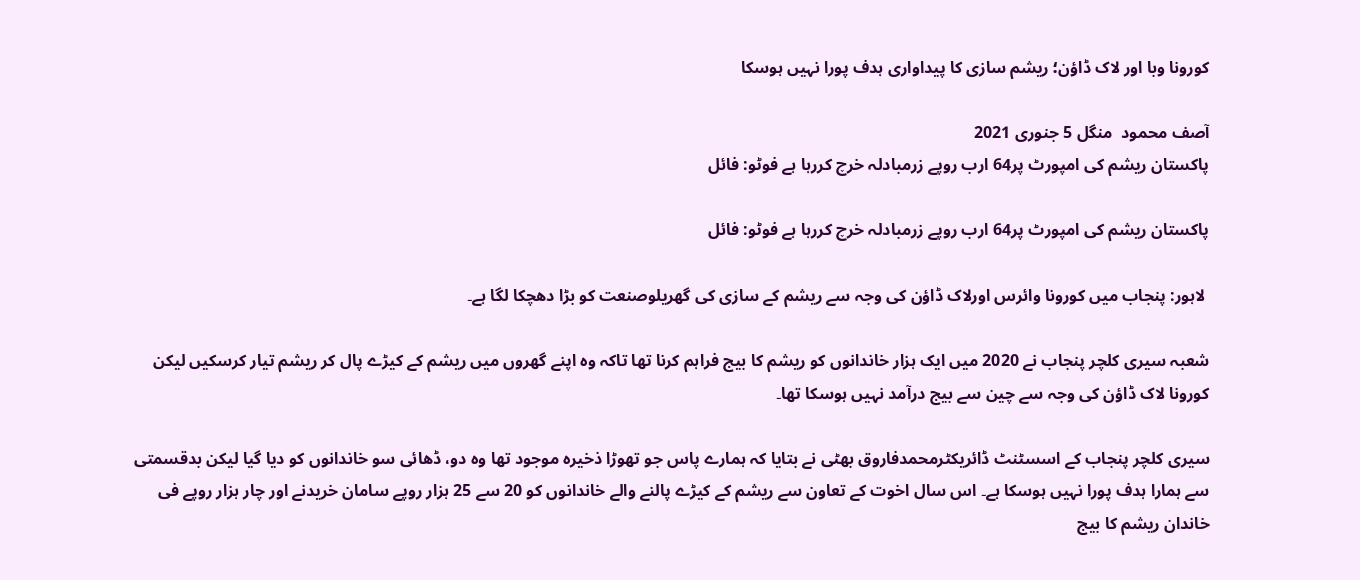کورونا وبا اور لاک ڈاؤن؛ ریشم سازی کا پیداواری ہدف پورا نہیں ہوسکا

آصف محمود  منگل 5 جنوری 2021
پاکستان ریشم کی امپورٹ پر64 ارب روپے زرمبادلہ خرچ کررہا ہے فوٹو: فائل

پاکستان ریشم کی امپورٹ پر64 ارب روپے زرمبادلہ خرچ کررہا ہے فوٹو: فائل

 لاہور: پنجاب میں کورونا وائرس اورلاک ڈاؤن کی وجہ سے ریشم کے سازی کی گھریلوصنعت کو بڑا دھچکا لگا ہے۔

شعبہ سیری کلچر پنجاب نے 2020 میں ایک ہزار خاندانوں کو ریشم کا بیج فراہم کرنا تھا تاکہ وہ اپنے گھروں میں ریشم کے کیڑے پال کر ریشم تیار کرسکیں لیکن کورونا لاک ڈاؤن کی وجہ سے چین سے بیج درآمد نہیں ہوسکا تھا۔

سیری کلچر پنجاب کے اسسٹنٹ ڈائریکٹرمحمدفاروق بھٹی نے بتایا کہ ہمارے پاس جو تھوڑا ذخیرہ موجود تھا وہ دو، ڈھائی سو خاندانوں کو دیا گیا لیکن بدقسمتی سے ہمارا ہدف پورا نہیں ہوسکا ہے۔ اس سال اخوت کے تعاون سے ریشم کے کیڑے پالنے والے خاندانوں کو 20 سے 25 ہزار روپے سامان خریدنے اور چار ہزار روپے فی خاندان ریشم کا بیج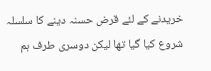خریدنے کے لئے قرض حسنہ دینے کا سلسلہ شروع کیا گیا تھا لیکن دوسری طرف ہم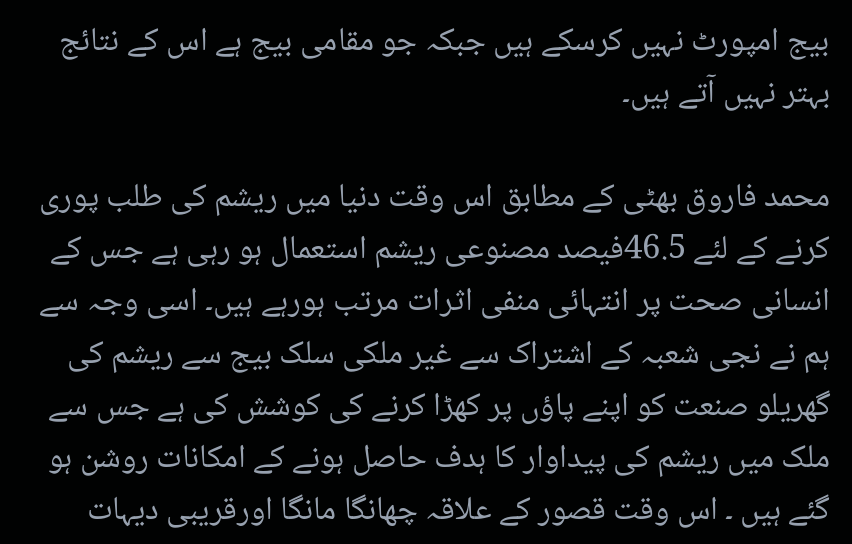بیج امپورٹ نہیں کرسکے ہیں جبکہ جو مقامی بیج ہے اس کے نتائج بہتر نہیں آتے ہیں۔

محمد فاروق بھٹی کے مطابق اس وقت دنیا میں ریشم کی طلب پوری کرنے کے لئے 46.5فیصد مصنوعی ریشم استعمال ہو رہی ہے جس کے انسانی صحت پر انتہائی منفی اثرات مرتب ہورہے ہیں۔ اسی وجہ سے ہم نے نجی شعبہ کے اشتراک سے غیر ملکی سلک بیج سے ریشم کی گھریلو صنعت کو اپنے پاؤں پر کھڑا کرنے کی کوشش کی ہے جس سے ملک میں ریشم کی پیداوار کا ہدف حاصل ہونے کے امکانات روشن ہو گئے ہیں ۔ اس وقت قصور کے علاقہ چھانگا مانگا اورقریبی دیہات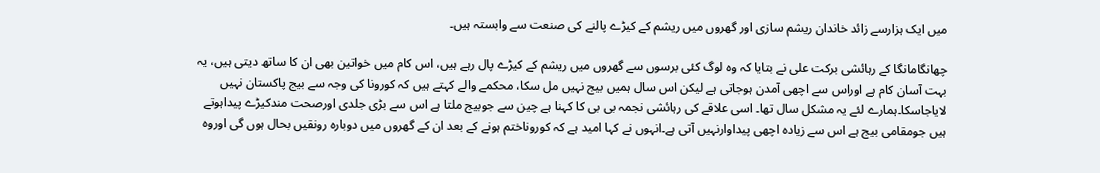میں ایک ہزارسے زائد خاندان ریشم سازی اور گھروں میں ریشم کے کیڑے پالنے کی صنعت سے وابستہ ہیں۔

چھانگامانگا کے رہائشی برکت علی نے بتایا کہ وہ لوگ کئی برسوں سے گھروں میں ریشم کے کیڑے پال رہے ہیں، اس کام میں خواتین بھی ان کا ساتھ دیتی ہیں، یہ بہت آسان کام ہے اوراس سے اچھی آمدن ہوجاتی ہے لیکن اس سال ہمیں بیج نہیں مل سکا، محکمے والے کہتے ہیں کہ کورونا کی وجہ سے بیج پاکستان نہیں لایاجاسکا۔ہمارے لئے یہ مشکل سال تھا۔ اسی علاقے کی رہائشی نجمہ بی بی کا کہنا ہے چین سے جوبیج ملتا ہے اس سے بڑی جلدی اورصحت مندکیڑے پیداہوتے ہیں جومقامی بیج ہے اس سے زیادہ اچھی پیداوارنہیں آتی ہے۔انہوں نے کہا امید ہے کہ کوروناختم ہونے کے بعد ان کے گھروں میں دوبارہ رونقیں بحال ہوں گی اوروہ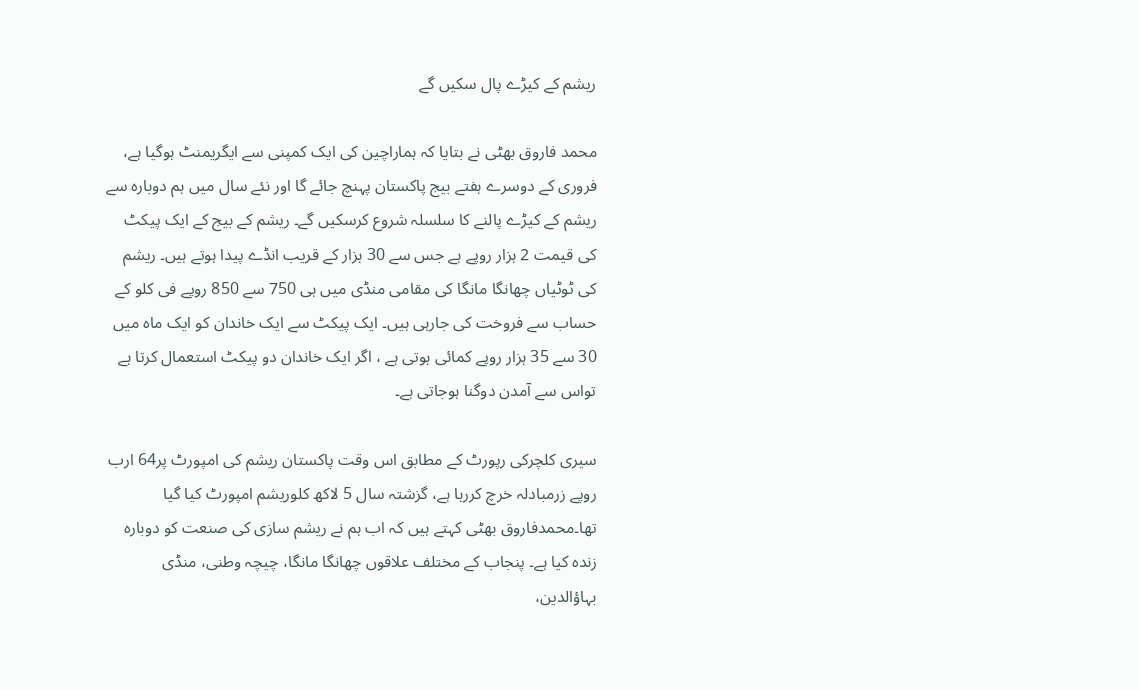ریشم کے کیڑے پال سکیں گے

محمد فاروق بھٹی نے بتایا کہ ہماراچین کی ایک کمپنی سے ایگریمنٹ ہوگیا ہے، فروری کے دوسرے ہفتے بیج پاکستان پہنچ جائے گا اور نئے سال میں ہم دوبارہ سے ریشم کے کیڑے پالنے کا سلسلہ شروع کرسکیں گے۔ ریشم کے بیج کے ایک پیکٹ کی قیمت 2 ہزار روپے ہے جس سے 30 ہزار کے قریب انڈے پیدا ہوتے ہیں۔ ریشم کی ٹوٹیاں چھانگا مانگا کی مقامی منڈی میں ہی 750 سے 850 روپے فی کلو کے حساب سے فروخت کی جارہی ہیں۔ ایک پیکٹ سے ایک خاندان کو ایک ماہ میں 30 سے 35 ہزار روپے کمائی ہوتی ہے ، اگر ایک خاندان دو پیکٹ استعمال کرتا ہے تواس سے آمدن دوگنا ہوجاتی ہے۔

سیری کلچرکی رپورٹ کے مطابق اس وقت پاکستان ریشم کی امپورٹ پر64 ارب روپے زرمبادلہ خرچ کررہا ہے، گزشتہ سال 5 لاکھ کلوریشم امپورٹ کیا گیا تھا۔محمدفاروق بھٹی کہتے ہیں کہ اب ہم نے ریشم سازی کی صنعت کو دوبارہ زندہ کیا ہے۔ پنجاب کے مختلف علاقوں چھانگا مانگا، چیچہ وطنی، منڈی بہاؤالدین،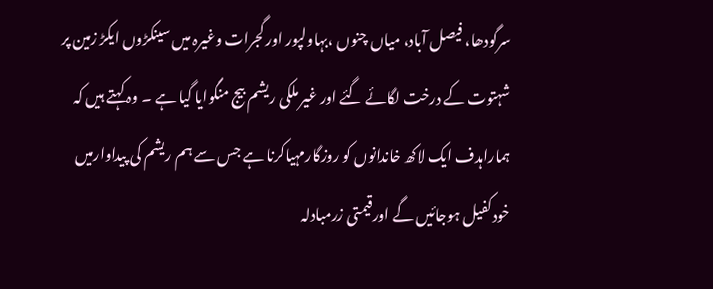سرگودھا، فیصل آباد، میاں چنوں ،بہاولپور اور گجرات وغیرہ میں سینکڑوں ایکڑ زمین پر شہتوت کے درخت لگائے گئے اور غیر ملکی ریشم بیج منگوایا گیا ہے ۔ وہ کہتے ہیں کہ ہماراہدف ایک لاکھ خاندانوں کو روزگارمہیاکرنا ہے جس سے ہم ریشم کی پیداوارمیں خودکفیل ہوجائیں گے اورقیمتی زرمبادلہ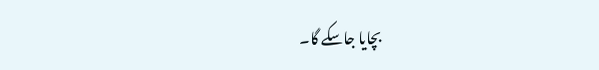بچایا جاسکے گا۔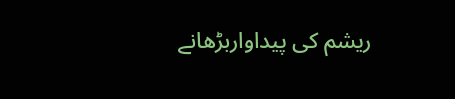ریشم کی پیداواربڑھانے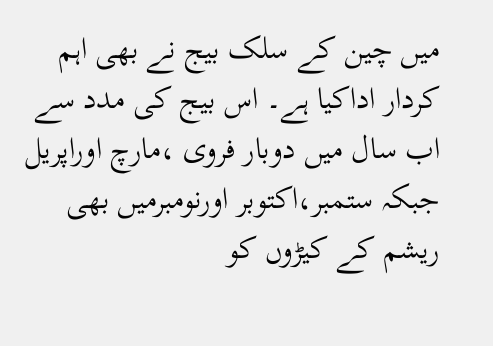میں چین کے سلک بیج نے بھی اہم کردار اداکیا ہے۔ اس بیج کی مدد سے اب سال میں دوبار فروی ،مارچ اوراپریل جبکہ ستمبر،اکتوبر اورنومبرمیں بھی ریشم کے کیڑوں کو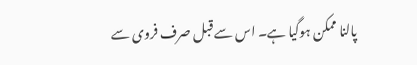پالنا ممکن ہوگیا ہے۔ اس سے قبل صرف فروی سے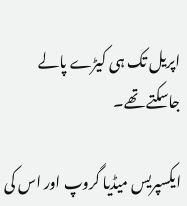اپریل تک ہی کیڑے پالے جاسکتے تھے۔

ایکسپریس میڈیا گروپ اور اس کی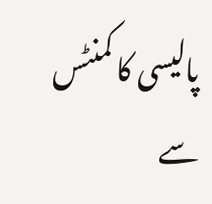پالیسی کا کمنٹس سے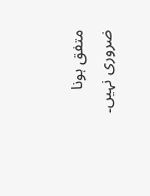متفق ہونا ضروری نہیں۔